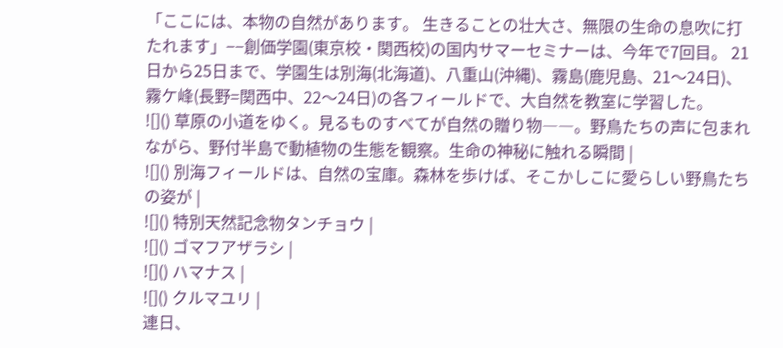「ここには、本物の自然があります。 生きることの壮大さ、無限の生命の息吹に打たれます」−−創価学園(東京校・関西校)の国内サマーセミナーは、今年で7回目。 21日から25日まで、学園生は別海(北海道)、八重山(沖縄)、霧島(鹿児島、21〜24日)、霧ケ峰(長野=関西中、22〜24日)の各フィールドで、大自然を教室に学習した。
![]() 草原の小道をゆく。見るものすべてが自然の贈り物――。野鳥たちの声に包まれながら、野付半島で動植物の生態を観察。生命の神秘に触れる瞬間 |
![]() 別海フィールドは、自然の宝庫。森林を歩けば、そこかしこに愛らしい野鳥たちの姿が |
![]() 特別天然記念物タンチョウ |
![]() ゴマフアザラシ |
![]() ハマナス |
![]() クルマユリ |
連日、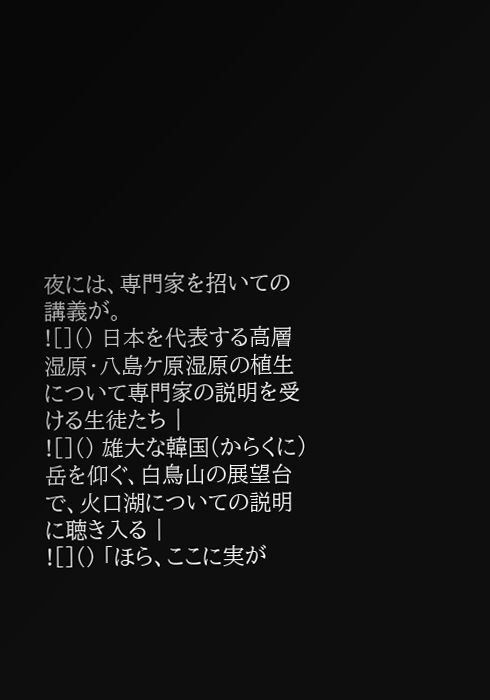夜には、専門家を招いての講義が。
![]() 日本を代表する高層湿原・八島ケ原湿原の植生について専門家の説明を受ける生徒たち |
![]() 雄大な韓国(からくに)岳を仰ぐ、白鳥山の展望台で、火口湖についての説明に聴き入る |
![]() 「ほら、ここに実が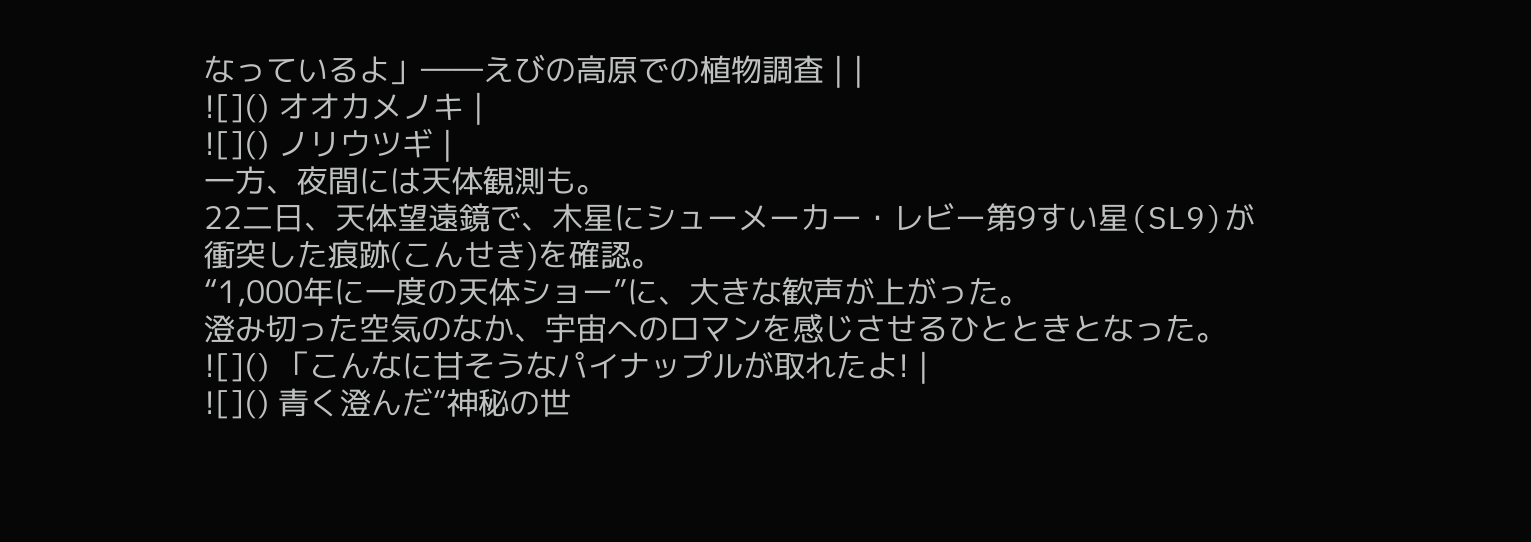なっているよ」――えびの高原での植物調査 | |
![]() オオカメノキ |
![]() ノリウツギ |
一方、夜間には天体観測も。
22二日、天体望遠鏡で、木星にシューメーカー・レビー第9すい星(SL9)が衝突した痕跡(こんせき)を確認。
“1,000年に一度の天体ショー”に、大きな歓声が上がった。
澄み切った空気のなか、宇宙へのロマンを感じさせるひとときとなった。
![]() 「こんなに甘そうなパイナップルが取れたよ! |
![]() 青く澄んだ“神秘の世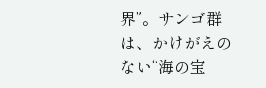界”。サンゴ群は、かけがえのない“海の宝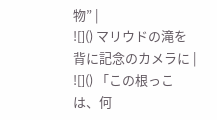物” |
![]() マリウドの滝を背に記念のカメラに |
![]() 「この根っこは、何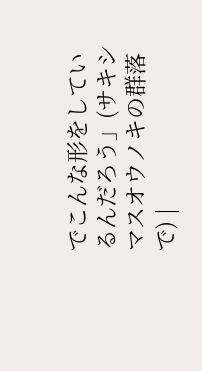でこんな形をしているんだろう」(サキシマスオウノキの群落で) |